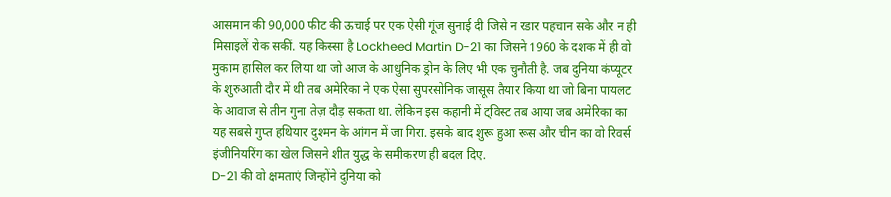आसमान की 90,000 फीट की ऊचाई पर एक ऐसी गूंज सुनाई दी जिसे न रडार पहचान सके और न ही मिसाइलें रोक सकीं. यह किस्सा है Lockheed Martin D-21 का जिसने 1960 के दशक में ही वो मुकाम हासिल कर लिया था जो आज के आधुनिक ड्रोन के लिए भी एक चुनौती है. जब दुनिया कंप्यूटर के शुरुआती दौर में थी तब अमेरिका ने एक ऐसा सुपरसोनिक जासूस तैयार किया था जो बिना पायलट के आवाज से तीन गुना तेज़ दौड़ सकता था. लेकिन इस कहानी में ट्विस्ट तब आया जब अमेरिका का यह सबसे गुप्त हथियार दुश्मन के आंगन में जा गिरा. इसके बाद शुरू हुआ रूस और चीन का वो रिवर्स इंजीनियरिंग का खेल जिसने शीत युद्ध के समीकरण ही बदल दिए.
D-21 की वो क्षमताएं जिन्होंने दुनिया को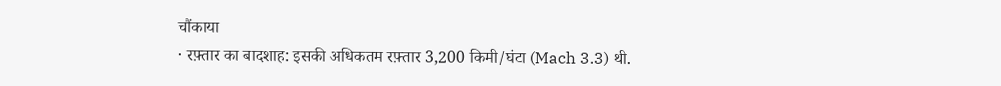चौंकाया
· रफ़्तार का बादशाह: इसकी अधिकतम रफ़्तार 3,200 किमी/घंटा (Mach 3.3) थी.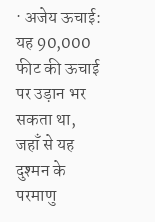· अजेय ऊचाई: यह 90,000 फीट की ऊचाई पर उड़ान भर सकता था, जहाँ से यह दुश्मन के परमाणु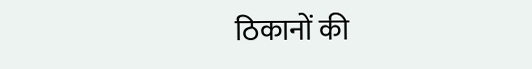ठिकानों की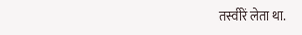तस्वीरें लेता था.